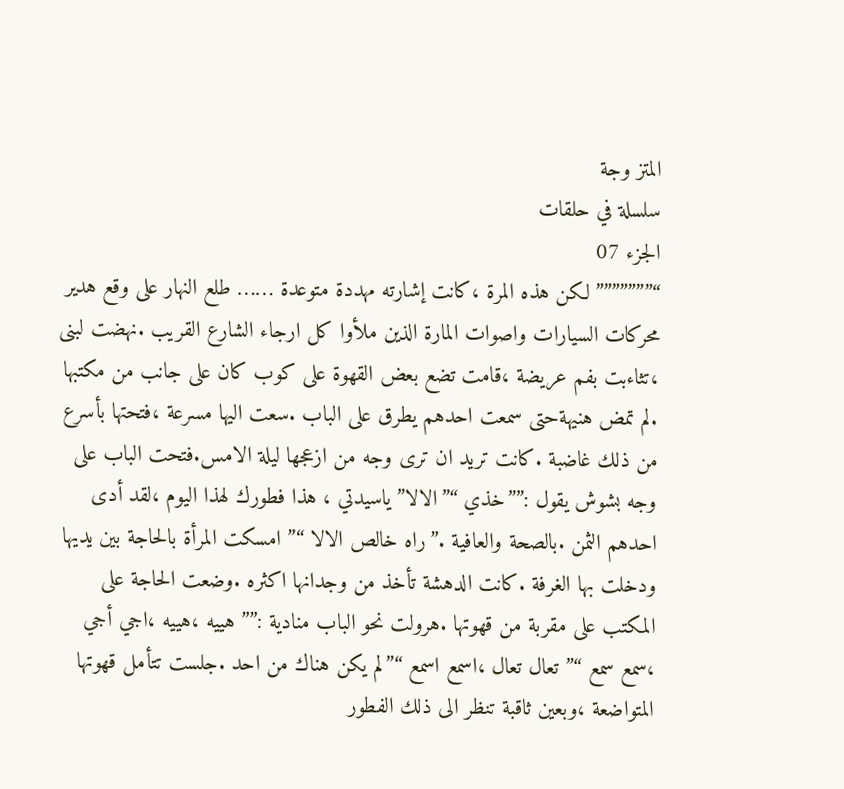المتز وجة
سلسلة في حلقات
الجزء 07
“”””””””لكن هذه المرة ،كانت إشارته مهددة متوعدة …… طلع النهار على وقع هدير محركات السيارات واصوات المارة الذين ملأوا كل ارجاء الشارع القريب .نهضت لبنى ،تثاءبت بفم عريضة ،قامت تضع بعض القهوة على كوب كان على جانب من مكتبها .لم تمض هنيهةحتى سمعت احدهم يطرق على الباب .سعت اليها مسرعة ،فتحتها بأسرع من ذلك غاضبة .كانت تريد ان ترى وجه من ازعجها ليلة الامس.فتحت الباب على وجه بشوش يقول :””خذي “”الالا”ياسيدتي ، هذا فطورك لهذا اليوم ،لقد أدى احدهم الثمن .بالصحة والعافية .”راه خالص الالا “” امسكت المرأة بالحاجة بين يديها ودخلت بها الغرفة .كانت الدهشة تأخذ من وجدانها اكثره .وضعت الحاجة على المكتب على مقربة من قهوتها .هرولت نحو الباب منادية :”” هييه ،هييه ،اجي أجي ،سمع سمع “” تعال تعال ،اسمع اسمع “”لم يكن هناك من احد .جلست تتأمل قهوتها المتواضعة ،وبعين ثاقبة تنظر الى ذلك الفطور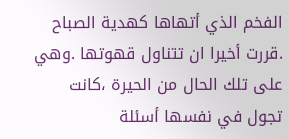الفخم الذي أتهاها كهدية الصباح .قررت أخيرا ان تتناول قهوتها .وهي على تلك الحال من الحيرة ،كانت تجول في نفسها أسئلة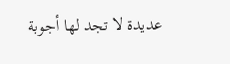عديدة لا تجد لها أجوبة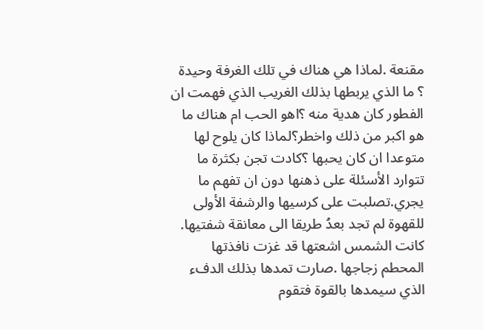مقنعة .لماذا هي هناك في تلك الغرفة وحيدة ؟ ما الذي يربطها بذلك الغريب الذي فهمت ان الفطور كان هدية منه ؟اهو الحب ام هناك ما هو اكبر من ذلك واخطر؟لماذا كان يلوح لها متوعدا ان كان يحبها ؟كادت تجن بكثرة ما تتوارد الأسئلة على ذهنها دون ان تفهم ما يجري.تصلبت على كرسيها والرشفة الأولى للقهوة لم تجد بعدُ طريقا الى معانقة شفتيها. كانت الشمس اشعتها قد غزت نافذتها المحطم زجاجها .صارت تمدها بذلك الدفء الذي سيمدها بالقوة فتقوم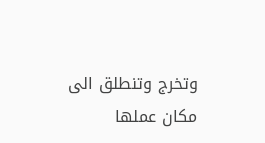وتخرج وتنطلق الى مكان عملها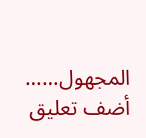المجهول……
أضف تعليق